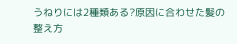うねりには2種類ある?原因に合わせた髪の整え方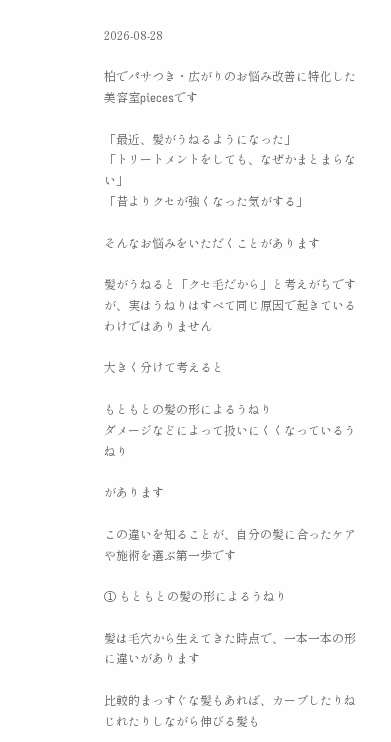2026-08-28

柏でパサつき・広がりのお悩み改善に特化した美容室piecesです

「最近、髪がうねるようになった」
「トリートメントをしても、なぜかまとまらない」
「昔よりクセが強くなった気がする」

そんなお悩みをいただくことがあります

髪がうねると「クセ毛だから」と考えがちですが、実はうねりはすべて同じ原因で起きているわけではありません

大きく分けて考えると

もともとの髪の形によるうねり
ダメージなどによって扱いにくくなっているうねり

があります

この違いを知ることが、自分の髪に合ったケアや施術を選ぶ第一歩です

① もともとの髪の形によるうねり

髪は毛穴から生えてきた時点で、一本一本の形に違いがあります

比較的まっすぐな髪もあれば、カーブしたりねじれたりしながら伸びる髪も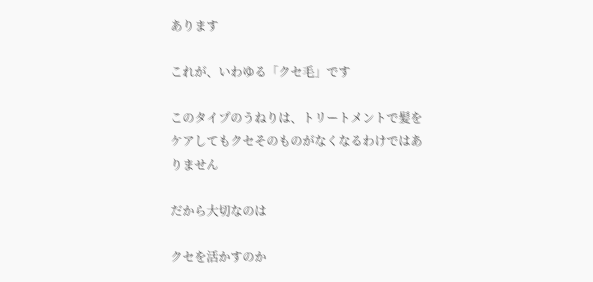あります

これが、いわゆる「クセ毛」です

このタイプのうねりは、トリートメントで髪をケアしてもクセそのものがなくなるわけではありません

だから大切なのは

クセを活かすのか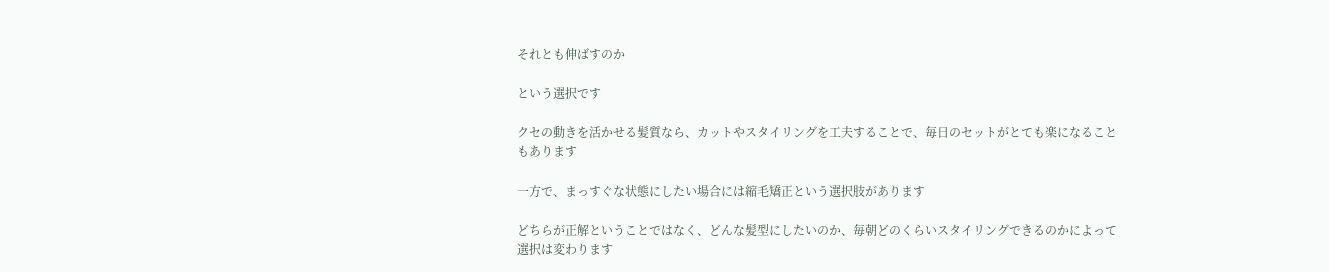それとも伸ばすのか

という選択です

クセの動きを活かせる髪質なら、カットやスタイリングを工夫することで、毎日のセットがとても楽になることもあります

一方で、まっすぐな状態にしたい場合には縮毛矯正という選択肢があります

どちらが正解ということではなく、どんな髪型にしたいのか、毎朝どのくらいスタイリングできるのかによって選択は変わります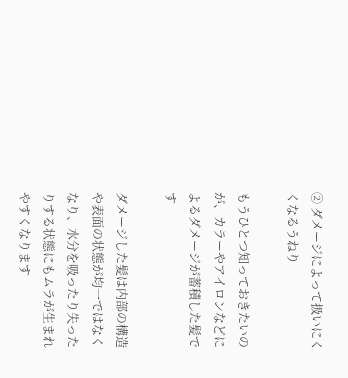② ダメージによって扱いにくくなるうねり

もうひとつ知っておきたいのが、カラーやアイロンなどによるダメージが蓄積した髪です

ダメージした髪は内部の構造や表面の状態が均一ではなくなり、水分を吸ったり失ったりする状態にもムラが生まれやすくなります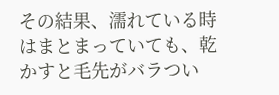その結果、濡れている時はまとまっていても、乾かすと毛先がバラつい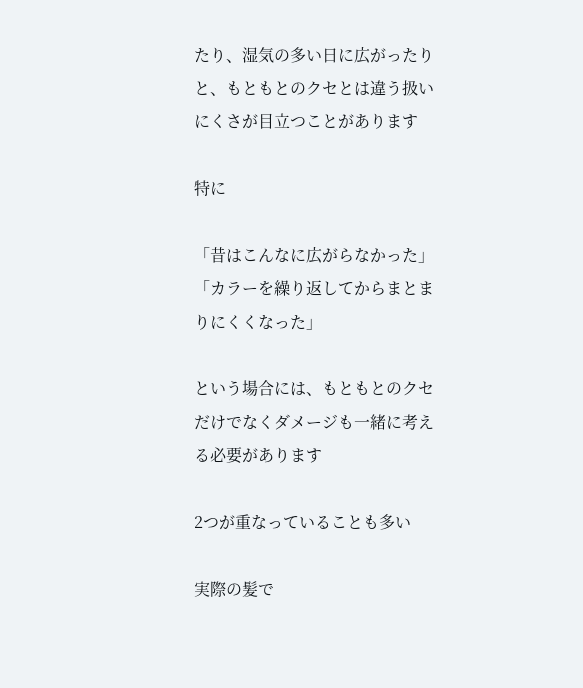たり、湿気の多い日に広がったりと、もともとのクセとは違う扱いにくさが目立つことがあります

特に

「昔はこんなに広がらなかった」
「カラーを繰り返してからまとまりにくくなった」

という場合には、もともとのクセだけでなくダメージも一緒に考える必要があります

2つが重なっていることも多い

実際の髪で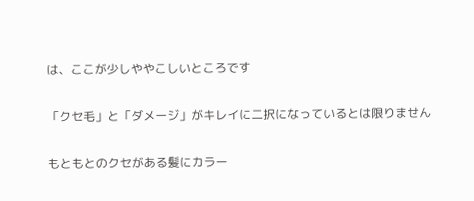は、ここが少しややこしいところです

「クセ毛」と「ダメージ」がキレイに二択になっているとは限りません

もともとのクセがある髪にカラー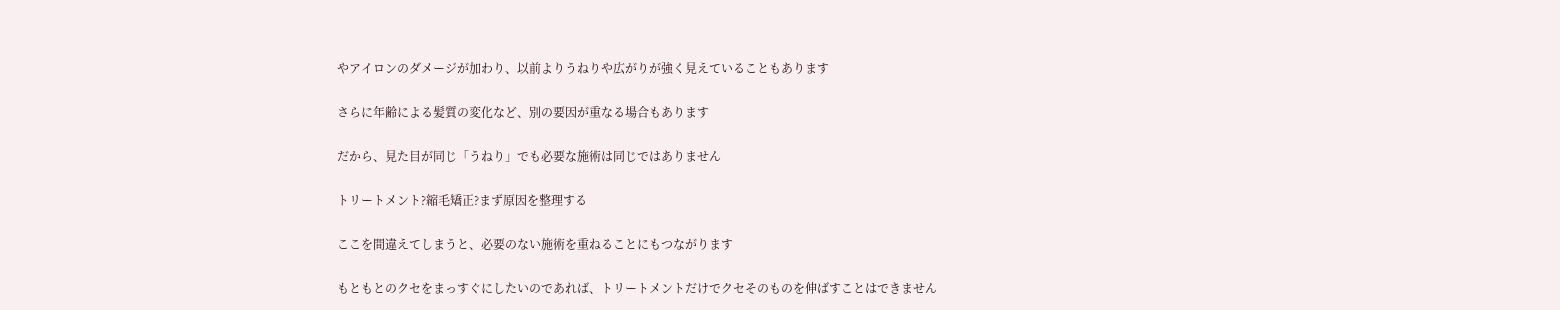やアイロンのダメージが加わり、以前よりうねりや広がりが強く見えていることもあります

さらに年齢による髪質の変化など、別の要因が重なる場合もあります

だから、見た目が同じ「うねり」でも必要な施術は同じではありません

トリートメント?縮毛矯正?まず原因を整理する

ここを間違えてしまうと、必要のない施術を重ねることにもつながります

もともとのクセをまっすぐにしたいのであれば、トリートメントだけでクセそのものを伸ばすことはできません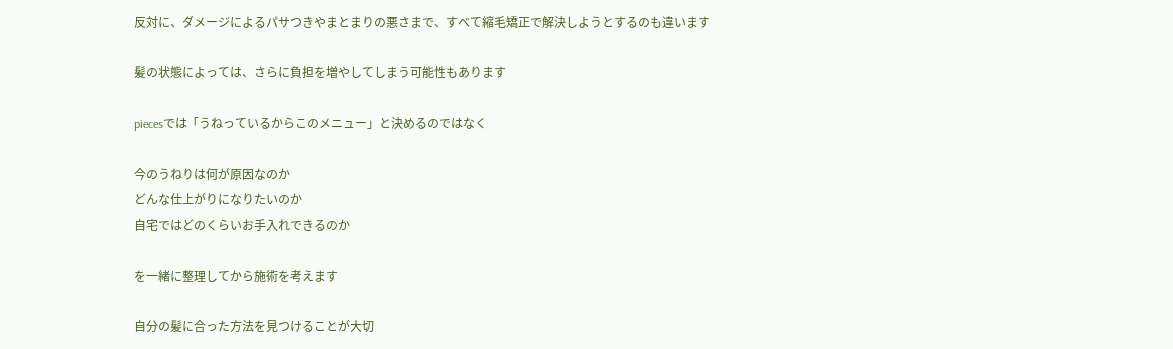反対に、ダメージによるパサつきやまとまりの悪さまで、すべて縮毛矯正で解決しようとするのも違います

髪の状態によっては、さらに負担を増やしてしまう可能性もあります

piecesでは「うねっているからこのメニュー」と決めるのではなく

今のうねりは何が原因なのか
どんな仕上がりになりたいのか
自宅ではどのくらいお手入れできるのか

を一緒に整理してから施術を考えます

自分の髪に合った方法を見つけることが大切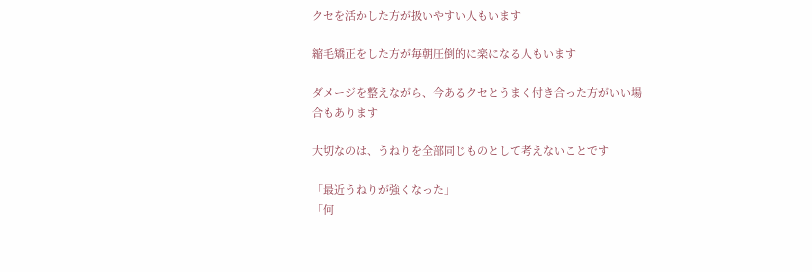クセを活かした方が扱いやすい人もいます

縮毛矯正をした方が毎朝圧倒的に楽になる人もいます

ダメージを整えながら、今あるクセとうまく付き合った方がいい場合もあります

大切なのは、うねりを全部同じものとして考えないことです

「最近うねりが強くなった」
「何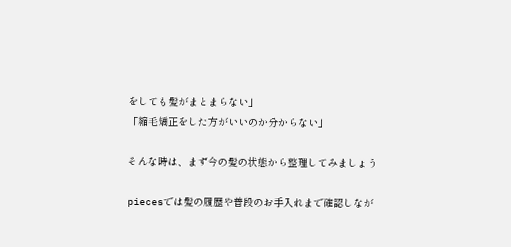をしても髪がまとまらない」
「縮毛矯正をした方がいいのか分からない」

そんな時は、まず今の髪の状態から整理してみましょう

piecesでは髪の履歴や普段のお手入れまで確認しなが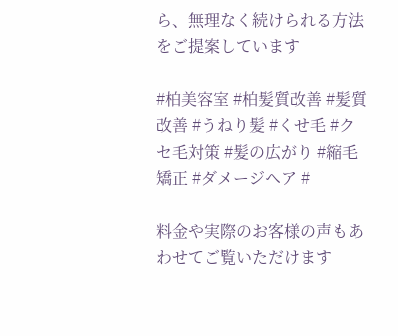ら、無理なく続けられる方法をご提案しています

#柏美容室 #柏髪質改善 #髪質改善 #うねり髪 #くせ毛 #クセ毛対策 #髪の広がり #縮毛矯正 #ダメージヘア #

料金や実際のお客様の声もあわせてご覧いただけます